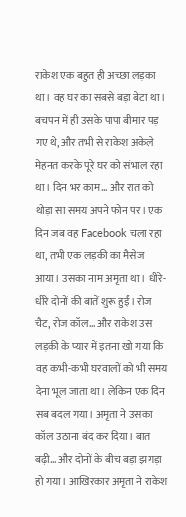राकेश एक बहुत ही अच्छा लड़का था। वह घर का सबसे बड़ा बेटा था। बचपन में ही उसके पापा बीमार पड़ गए थे, और तभी से राकेश अकेले मेहनत करके पूरे घर को संभाल रहा था। दिन भर काम… और रात को थोड़ा सा समय अपने फोन पर। एक दिन जब वह Facebook चला रहा था, तभी एक लड़की का मैसेज आया। उसका नाम अमृता था। धीरे-धीरे दोनों की बातें शुरू हुईं। रोज चैट, रोज कॉल… और राकेश उस लड़की के प्यार में इतना खो गया कि वह कभी-कभी घरवालों को भी समय देना भूल जाता था। लेकिन एक दिन सब बदल गया। अमृता ने उसका कॉल उठाना बंद कर दिया। बात बढ़ी… और दोनों के बीच बड़ा झगड़ा हो गया। आखिरकार अमृता ने राकेश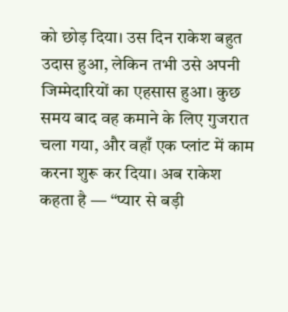को छोड़ दिया। उस दिन राकेश बहुत उदास हुआ, लेकिन तभी उसे अपनी जिम्मेदारियों का एहसास हुआ। कुछ समय बाद वह कमाने के लिए गुजरात चला गया, और वहाँ एक प्लांट में काम करना शुरू कर दिया। अब राकेश कहता है — “प्यार से बड़ी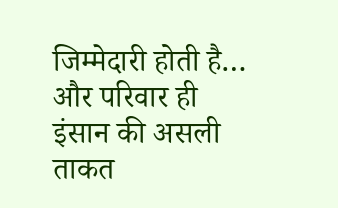जिम्मेदारी होती है… और परिवार ही इंसान की असली ताकत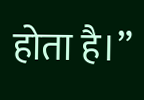होता है।”